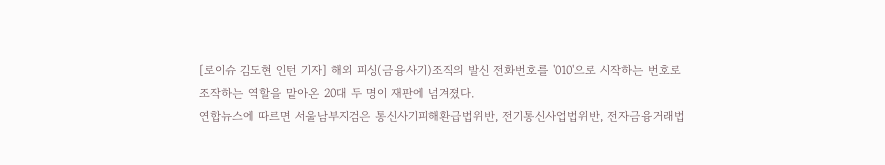[로이슈 김도현 인턴 기자] 해외 피싱(금융사기)조직의 발신 전화번호를 '010'으로 시작하는 번호로 조작하는 역할을 맡아온 20대 두 명이 재판에 넘겨졌다.
연합뉴스에 따르면 서울남부지검은 통신사기피해환급법위반, 전기통신사업법위반, 전자금융거래법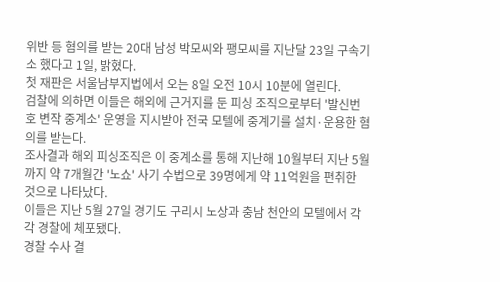위반 등 혐의를 받는 20대 남성 박모씨와 팽모씨를 지난달 23일 구속기소 했다고 1일, 밝혔다.
첫 재판은 서울남부지법에서 오는 8일 오전 10시 10분에 열린다.
검찰에 의하면 이들은 해외에 근거지를 둔 피싱 조직으로부터 '발신번호 변작 중계소' 운영을 지시받아 전국 모텔에 중계기를 설치·운용한 혐의를 받는다.
조사결과 해외 피싱조직은 이 중계소를 통해 지난해 10월부터 지난 5월까지 약 7개월간 '노쇼' 사기 수법으로 39명에게 약 11억원을 편취한 것으로 나타났다.
이들은 지난 5월 27일 경기도 구리시 노상과 충남 천안의 모텔에서 각각 경찰에 체포됐다.
경찰 수사 결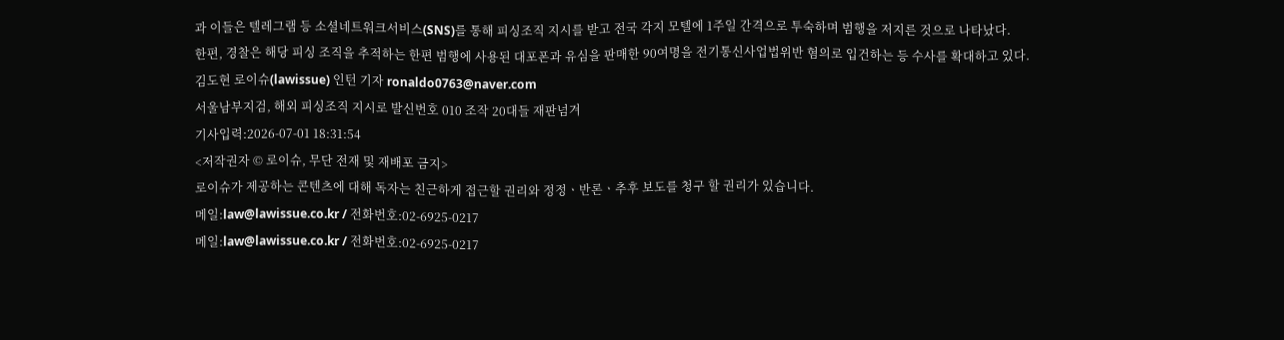과 이들은 텔레그램 등 소셜네트워크서비스(SNS)를 통해 피싱조직 지시를 받고 전국 각지 모텔에 1주일 간격으로 투숙하며 범행을 저지른 것으로 나타났다.
한편, 경찰은 해당 피싱 조직을 추적하는 한편 범행에 사용된 대포폰과 유심을 판매한 90여명을 전기통신사업법위반 혐의로 입건하는 등 수사를 확대하고 있다.
김도현 로이슈(lawissue) 인턴 기자 ronaldo0763@naver.com
서울남부지검, 해외 피싱조직 지시로 발신번호 010 조작 20대들 재판넘겨
기사입력:2026-07-01 18:31:54
<저작권자 © 로이슈, 무단 전재 및 재배포 금지>
로이슈가 제공하는 콘텐츠에 대해 독자는 친근하게 접근할 권리와 정정ㆍ반론ㆍ추후 보도를 청구 할 권리가 있습니다.
메일:law@lawissue.co.kr / 전화번호:02-6925-0217
메일:law@lawissue.co.kr / 전화번호:02-6925-0217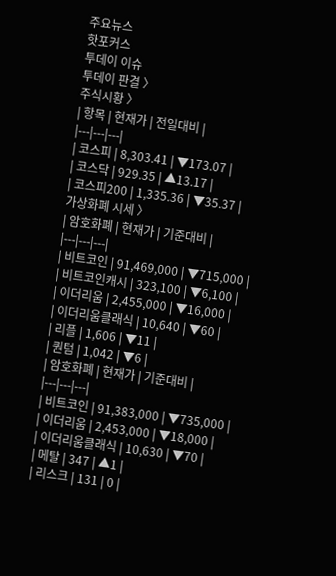주요뉴스
핫포커스
투데이 이슈
투데이 판결 〉
주식시황 〉
| 항목 | 현재가 | 전일대비 |
|---|---|---|
| 코스피 | 8,303.41 | ▼173.07 |
| 코스닥 | 929.35 | ▲13.17 |
| 코스피200 | 1,335.36 | ▼35.37 |
가상화폐 시세 〉
| 암호화폐 | 현재가 | 기준대비 |
|---|---|---|
| 비트코인 | 91,469,000 | ▼715,000 |
| 비트코인캐시 | 323,100 | ▼6,100 |
| 이더리움 | 2,455,000 | ▼16,000 |
| 이더리움클래식 | 10,640 | ▼60 |
| 리플 | 1,606 | ▼11 |
| 퀀텀 | 1,042 | ▼6 |
| 암호화폐 | 현재가 | 기준대비 |
|---|---|---|
| 비트코인 | 91,383,000 | ▼735,000 |
| 이더리움 | 2,453,000 | ▼18,000 |
| 이더리움클래식 | 10,630 | ▼70 |
| 메탈 | 347 | ▲1 |
| 리스크 | 131 | 0 |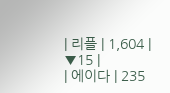| 리플 | 1,604 | ▼15 |
| 에이다 | 235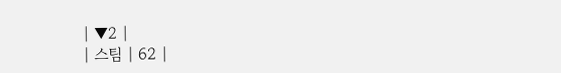| ▼2 |
| 스팀 | 62 |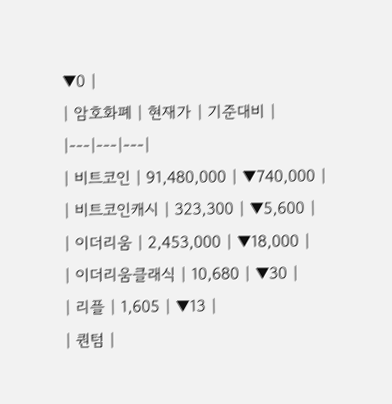▼0 |
| 암호화폐 | 현재가 | 기준대비 |
|---|---|---|
| 비트코인 | 91,480,000 | ▼740,000 |
| 비트코인캐시 | 323,300 | ▼5,600 |
| 이더리움 | 2,453,000 | ▼18,000 |
| 이더리움클래식 | 10,680 | ▼30 |
| 리플 | 1,605 | ▼13 |
| 퀀텀 |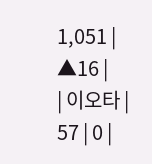1,051 | ▲16 |
| 이오타 | 57 | 0 |